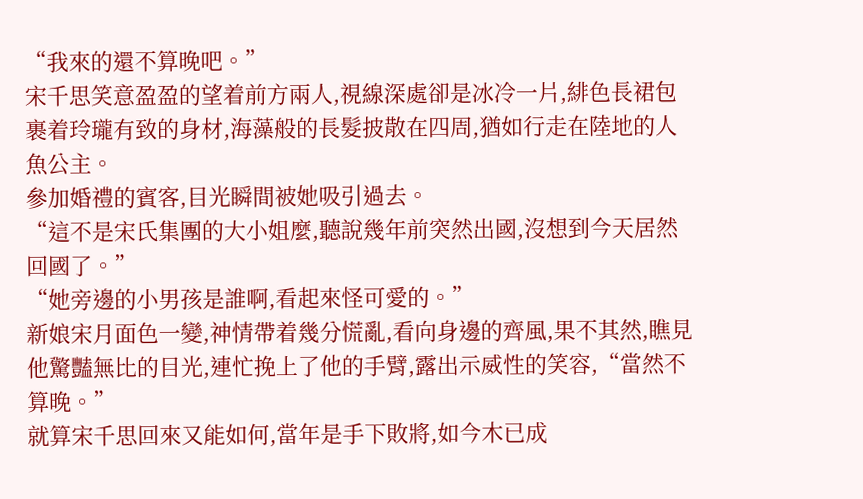“我來的還不算晚吧。”
宋千思笑意盈盈的望着前方兩人,視線深處卻是冰冷一片,緋色長裙包裹着玲瓏有致的身材,海藻般的長髮披散在四周,猶如行走在陸地的人魚公主。
參加婚禮的賓客,目光瞬間被她吸引過去。
“這不是宋氏集團的大小姐麼,聽說幾年前突然出國,沒想到今天居然回國了。”
“她旁邊的小男孩是誰啊,看起來怪可愛的。”
新娘宋月面色一變,神情帶着幾分慌亂,看向身邊的齊風,果不其然,瞧見他驚豔無比的目光,連忙挽上了他的手臂,露出示威性的笑容,“當然不算晚。”
就算宋千思回來又能如何,當年是手下敗將,如今木已成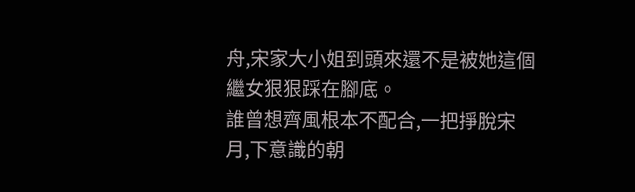舟,宋家大小姐到頭來還不是被她這個繼女狠狠踩在腳底。
誰曾想齊風根本不配合,一把掙脫宋月,下意識的朝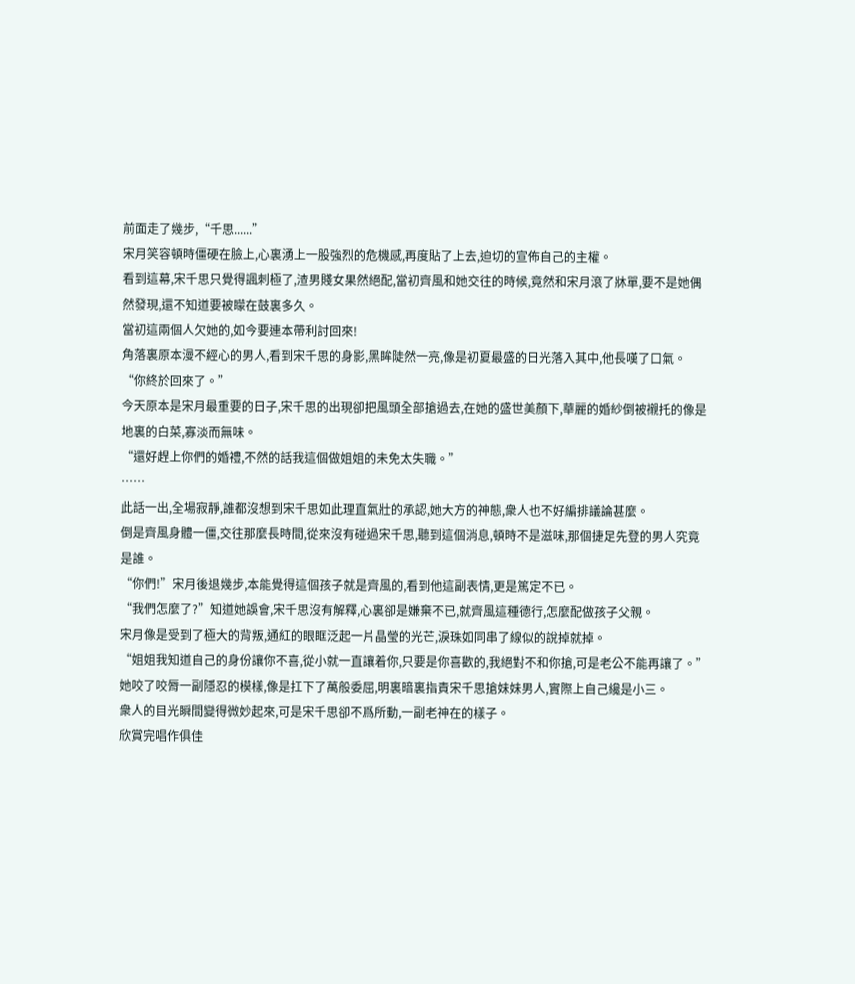前面走了幾步,“千思......”
宋月笑容頓時僵硬在臉上,心裏湧上一股強烈的危機感,再度貼了上去,迫切的宣佈自己的主權。
看到這幕,宋千思只覺得諷刺極了,渣男賤女果然絕配,當初齊風和她交往的時候,竟然和宋月滾了牀單,要不是她偶然發現,還不知道要被矇在鼓裏多久。
當初這兩個人欠她的,如今要連本帶利討回來!
角落裏原本漫不經心的男人,看到宋千思的身影,黑眸陡然一亮,像是初夏最盛的日光落入其中,他長嘆了口氣。
“你終於回來了。”
今天原本是宋月最重要的日子,宋千思的出現卻把風頭全部搶過去,在她的盛世美顏下,華麗的婚紗倒被襯托的像是地裏的白菜,寡淡而無味。
“還好趕上你們的婚禮,不然的話我這個做姐姐的未免太失職。”
……
此話一出,全場寂靜,誰都沒想到宋千思如此理直氣壯的承認,她大方的神態,衆人也不好編排議論甚麼。
倒是齊風身體一僵,交往那麼長時間,從來沒有碰過宋千思,聽到這個消息,頓時不是滋味,那個捷足先登的男人究竟是誰。
“你們!”宋月後退幾步,本能覺得這個孩子就是齊風的,看到他這副表情,更是篤定不已。
“我們怎麼了?”知道她誤會,宋千思沒有解釋,心裏卻是嫌棄不已,就齊風這種德行,怎麼配做孩子父親。
宋月像是受到了極大的背叛,通紅的眼眶泛起一片晶瑩的光芒,淚珠如同串了線似的說掉就掉。
“姐姐我知道自己的身份讓你不喜,從小就一直讓着你,只要是你喜歡的,我絕對不和你搶,可是老公不能再讓了。”
她咬了咬脣一副隱忍的模樣,像是扛下了萬般委屈,明裏暗裏指責宋千思搶妹妹男人,實際上自己纔是小三。
衆人的目光瞬間變得微妙起來,可是宋千思卻不爲所動,一副老神在的樣子。
欣賞完唱作俱佳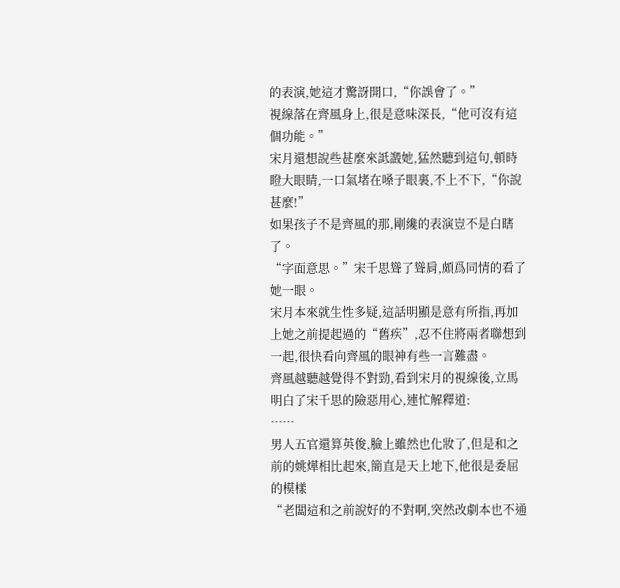的表演,她這才驚訝開口,“你誤會了。”
視線落在齊風身上,很是意味深長,“他可沒有這個功能。”
宋月還想說些甚麼來詆譭她,猛然聽到這句,頓時瞪大眼睛,一口氣堵在嗓子眼裏,不上不下,“你說甚麼!”
如果孩子不是齊風的那,剛纔的表演豈不是白瞎了。
“字面意思。”宋千思聳了聳肩,頗爲同情的看了她一眼。
宋月本來就生性多疑,這話明顯是意有所指,再加上她之前提起過的“舊疾”,忍不住將兩者聯想到一起,很快看向齊風的眼神有些一言難盡。
齊風越聽越覺得不對勁,看到宋月的視線後,立馬明白了宋千思的險惡用心,連忙解釋道:
……
男人五官還算英俊,臉上雖然也化妝了,但是和之前的姚燁相比起來,簡直是天上地下,他很是委屈的模樣
“老闆這和之前說好的不對啊,突然改劇本也不通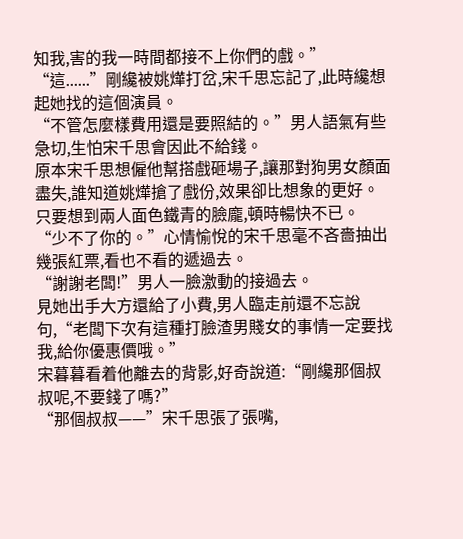知我,害的我一時間都接不上你們的戲。”
“這......”剛纔被姚燁打岔,宋千思忘記了,此時纔想起她找的這個演員。
“不管怎麼樣費用還是要照結的。”男人語氣有些急切,生怕宋千思會因此不給錢。
原本宋千思想僱他幫搭戲砸場子,讓那對狗男女顏面盡失,誰知道姚燁搶了戲份,效果卻比想象的更好。
只要想到兩人面色鐵青的臉龐,頓時暢快不已。
“少不了你的。”心情愉悅的宋千思毫不吝嗇抽出幾張紅票,看也不看的遞過去。
“謝謝老闆!”男人一臉激動的接過去。
見她出手大方還給了小費,男人臨走前還不忘說句,“老闆下次有這種打臉渣男賤女的事情一定要找我,給你優惠價哦。”
宋暮暮看着他離去的背影,好奇說道:“剛纔那個叔叔呢,不要錢了嗎?”
“那個叔叔——”宋千思張了張嘴,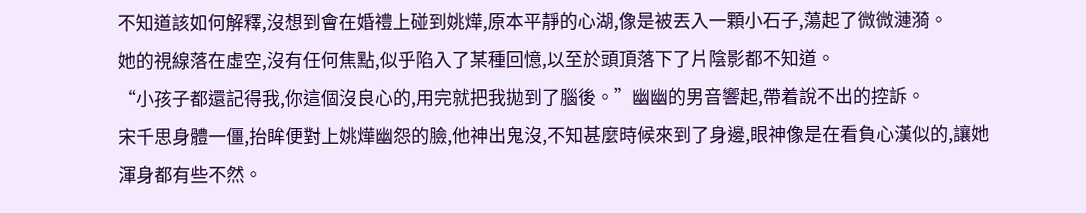不知道該如何解釋,沒想到會在婚禮上碰到姚燁,原本平靜的心湖,像是被丟入一顆小石子,蕩起了微微漣漪。
她的視線落在虛空,沒有任何焦點,似乎陷入了某種回憶,以至於頭頂落下了片陰影都不知道。
“小孩子都還記得我,你這個沒良心的,用完就把我拋到了腦後。”幽幽的男音響起,帶着說不出的控訴。
宋千思身體一僵,抬眸便對上姚燁幽怨的臉,他神出鬼沒,不知甚麼時候來到了身邊,眼神像是在看負心漢似的,讓她渾身都有些不然。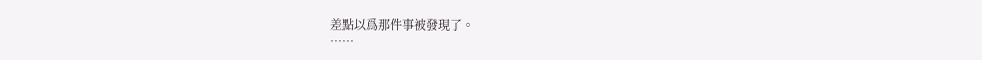差點以爲那件事被發現了。
……